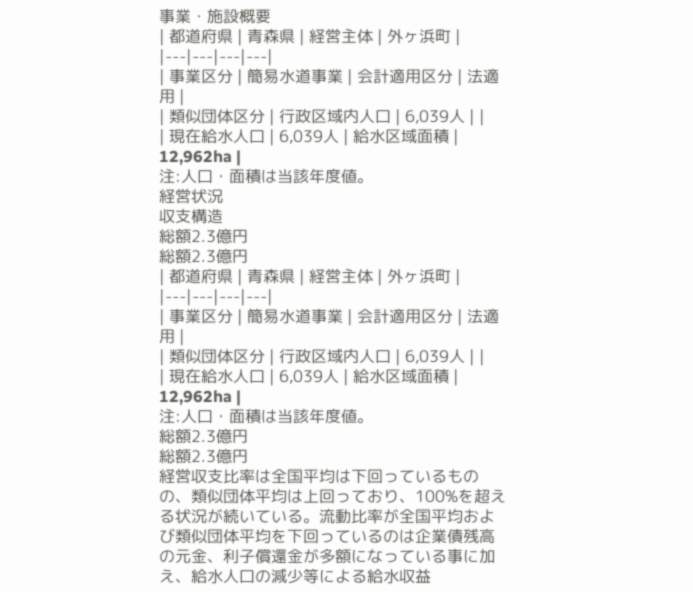事業・施設概要
| 都道府県 | 青森県 | 経営主体 | 外ヶ浜町 |
|---|---|---|---|
| 事業区分 | 簡易水道事業 | 会計適用区分 | 法適用 |
| 類似団体区分 | 行政区域内人口 | 6,039人 | |
| 現在給水人口 | 6,039人 | 給水区域面積 | 12,962ha |
注:人口・面積は当該年度値。
経営状況
収支構造
総額2.3億円
総額2.3億円
| 都道府県 | 青森県 | 経営主体 | 外ヶ浜町 |
|---|---|---|---|
| 事業区分 | 簡易水道事業 | 会計適用区分 | 法適用 |
| 類似団体区分 | 行政区域内人口 | 6,039人 | |
| 現在給水人口 | 6,039人 | 給水区域面積 | 12,962ha |
注:人口・面積は当該年度値。
総額2.3億円
総額2.3億円
経営収支比率は全国平均は下回っているものの、類似団体平均は上回っており、100%を超える状況が続いている。流動比率が全国平均および類似団体平均を下回っているのは企業債残高の元金、利子償還金が多額になっている事に加え、給水人口の減少等による給水収益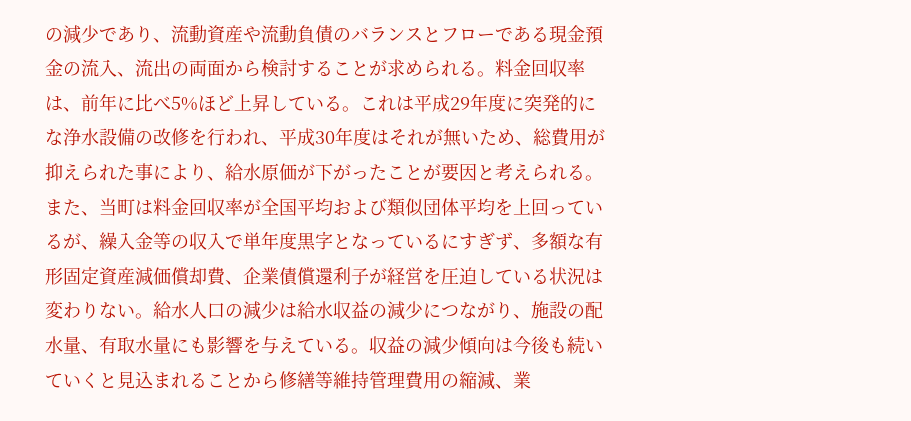の減少であり、流動資産や流動負債のバランスとフローである現金預金の流入、流出の両面から検討することが求められる。料金回収率は、前年に比べ5%ほど上昇している。これは平成29年度に突発的にな浄水設備の改修を行われ、平成30年度はそれが無いため、総費用が抑えられた事により、給水原価が下がったことが要因と考えられる。また、当町は料金回収率が全国平均および類似団体平均を上回っているが、繰入金等の収入で単年度黒字となっているにすぎず、多額な有形固定資産減価償却費、企業債償還利子が経営を圧迫している状況は変わりない。給水人口の減少は給水収益の減少につながり、施設の配水量、有取水量にも影響を与えている。収益の減少傾向は今後も続いていくと見込まれることから修繕等維持管理費用の縮減、業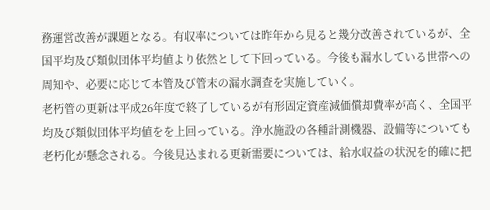務運営改善が課題となる。有収率については昨年から見ると幾分改善されているが、全国平均及び類似団体平均値より依然として下回っている。今後も漏水している世帯への周知や、必要に応じて本管及び管末の漏水調査を実施していく。
老朽管の更新は平成26年度で終了しているが有形固定資産減価償却費率が高く、全国平均及び類似団体平均値をを上回っている。浄水施設の各種計測機器、設備等についても老朽化が懸念される。今後見込まれる更新需要については、給水収益の状況を的確に把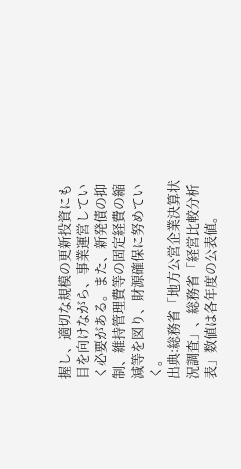握し、適切な規模の更新投資にも目を向けながら、事業運営していく必要がある。また、新発債の抑制、維持管理費等の固定経費の縮減等を図り、財源確保に努めていく。
出典:総務省「地方公営企業決算状況調査」、総務省「経営比較分析表」数値は各年度の公表値。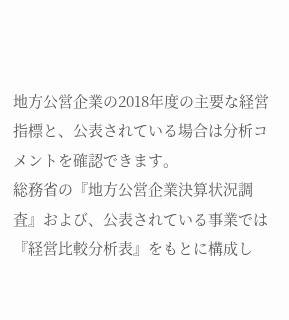地方公営企業の2018年度の主要な経営指標と、公表されている場合は分析コメントを確認できます。
総務省の『地方公営企業決算状況調査』および、公表されている事業では『経営比較分析表』をもとに構成し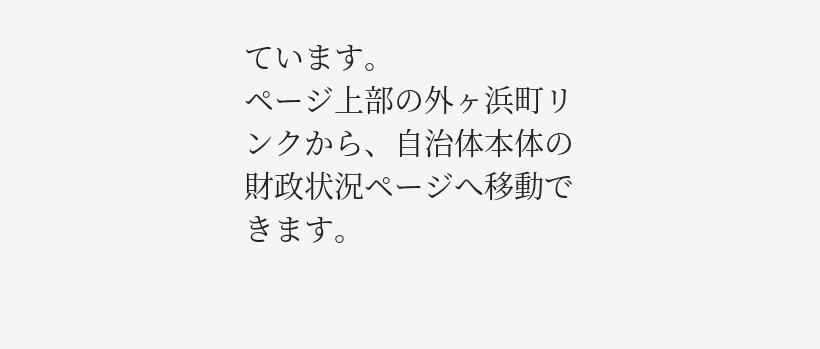ています。
ページ上部の外ヶ浜町リンクから、自治体本体の財政状況ページへ移動できます。